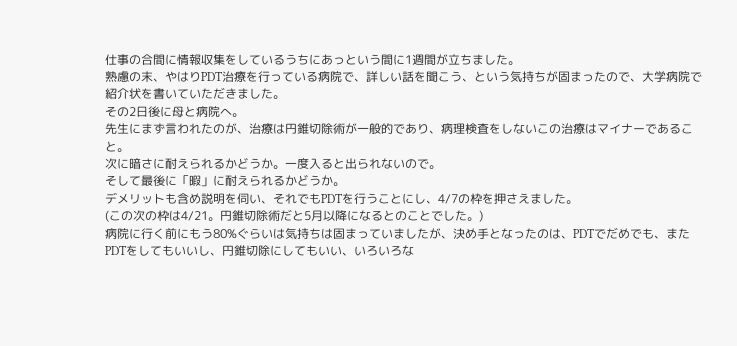仕事の合間に情報収集をしているうちにあっという間に1週間が立ちました。
熟慮の末、やはりPDT治療を行っている病院で、詳しい話を聞こう、という気持ちが固まったので、大学病院で紹介状を書いていただきました。
その2日後に母と病院へ。
先生にまず言われたのが、治療は円錐切除術が一般的であり、病理検査をしないこの治療はマイナーであること。
次に暗さに耐えられるかどうか。一度入ると出られないので。
そして最後に「暇」に耐えられるかどうか。
デメリットも含め説明を伺い、それでもPDTを行うことにし、4/7の枠を押さえました。
(この次の枠は4/21。円錐切除術だと5月以降になるとのことでした。)
病院に行く前にもう80%ぐらいは気持ちは固まっていましたが、決め手となったのは、PDTでだめでも、またPDTをしてもいいし、円錐切除にしてもいい、いろいろな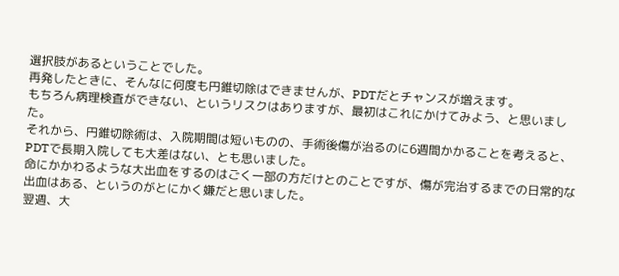選択肢があるということでした。
再発したときに、そんなに何度も円錐切除はできませんが、PDTだとチャンスが増えます。
もちろん病理検査ができない、というリスクはありますが、最初はこれにかけてみよう、と思いました。
それから、円錐切除術は、入院期間は短いものの、手術後傷が治るのに6週間かかることを考えると、PDTで長期入院しても大差はない、とも思いました。
命にかかわるような大出血をするのはごく一部の方だけとのことですが、傷が完治するまでの日常的な出血はある、というのがとにかく嫌だと思いました。
翌週、大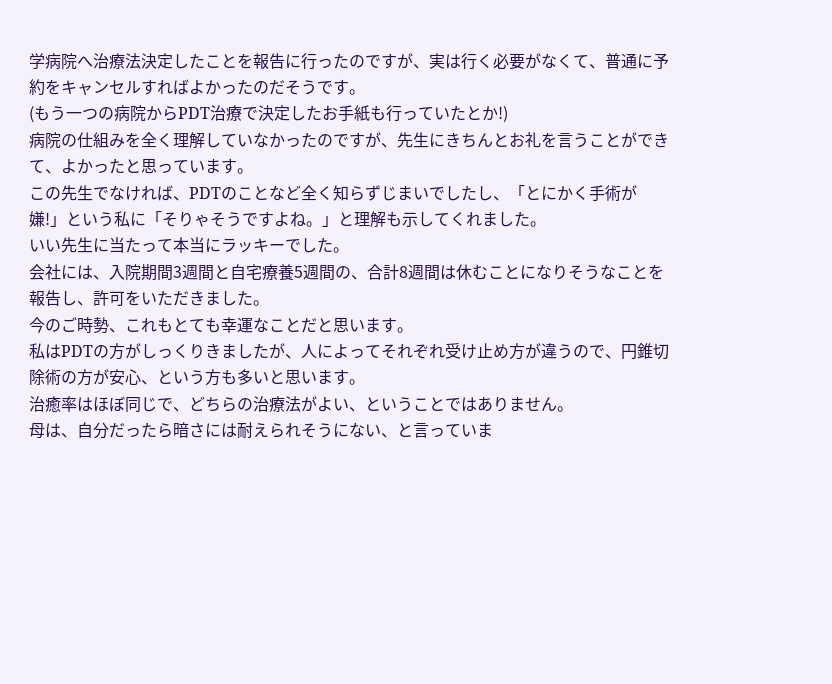学病院へ治療法決定したことを報告に行ったのですが、実は行く必要がなくて、普通に予約をキャンセルすればよかったのだそうです。
(もう一つの病院からPDT治療で決定したお手紙も行っていたとか!)
病院の仕組みを全く理解していなかったのですが、先生にきちんとお礼を言うことができて、よかったと思っています。
この先生でなければ、PDTのことなど全く知らずじまいでしたし、「とにかく手術が嫌!」という私に「そりゃそうですよね。」と理解も示してくれました。
いい先生に当たって本当にラッキーでした。
会社には、入院期間3週間と自宅療養5週間の、合計8週間は休むことになりそうなことを報告し、許可をいただきました。
今のご時勢、これもとても幸運なことだと思います。
私はPDTの方がしっくりきましたが、人によってそれぞれ受け止め方が違うので、円錐切除術の方が安心、という方も多いと思います。
治癒率はほぼ同じで、どちらの治療法がよい、ということではありません。
母は、自分だったら暗さには耐えられそうにない、と言っていま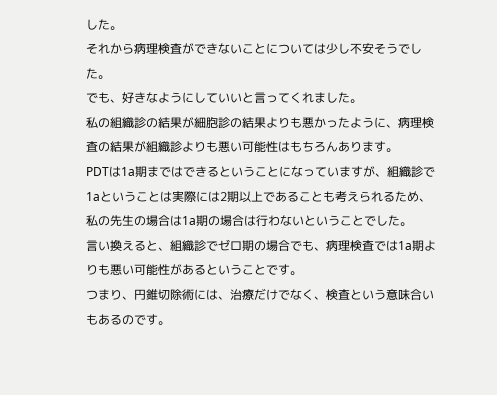した。
それから病理検査ができないことについては少し不安そうでした。
でも、好きなようにしていいと言ってくれました。
私の組織診の結果が細胞診の結果よりも悪かったように、病理検査の結果が組織診よりも悪い可能性はもちろんあります。
PDTは1a期まではできるということになっていますが、組織診で1aということは実際には2期以上であることも考えられるため、私の先生の場合は1a期の場合は行わないということでした。
言い換えると、組織診でゼロ期の場合でも、病理検査では1a期よりも悪い可能性があるということです。
つまり、円錐切除術には、治療だけでなく、検査という意味合いもあるのです。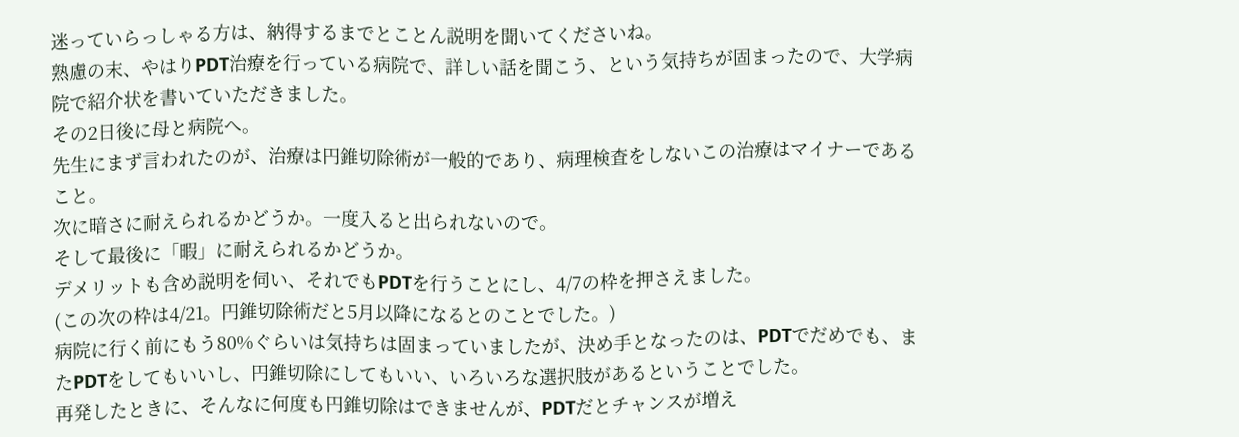迷っていらっしゃる方は、納得するまでとことん説明を聞いてくださいね。
熟慮の末、やはりPDT治療を行っている病院で、詳しい話を聞こう、という気持ちが固まったので、大学病院で紹介状を書いていただきました。
その2日後に母と病院へ。
先生にまず言われたのが、治療は円錐切除術が一般的であり、病理検査をしないこの治療はマイナーであること。
次に暗さに耐えられるかどうか。一度入ると出られないので。
そして最後に「暇」に耐えられるかどうか。
デメリットも含め説明を伺い、それでもPDTを行うことにし、4/7の枠を押さえました。
(この次の枠は4/21。円錐切除術だと5月以降になるとのことでした。)
病院に行く前にもう80%ぐらいは気持ちは固まっていましたが、決め手となったのは、PDTでだめでも、またPDTをしてもいいし、円錐切除にしてもいい、いろいろな選択肢があるということでした。
再発したときに、そんなに何度も円錐切除はできませんが、PDTだとチャンスが増え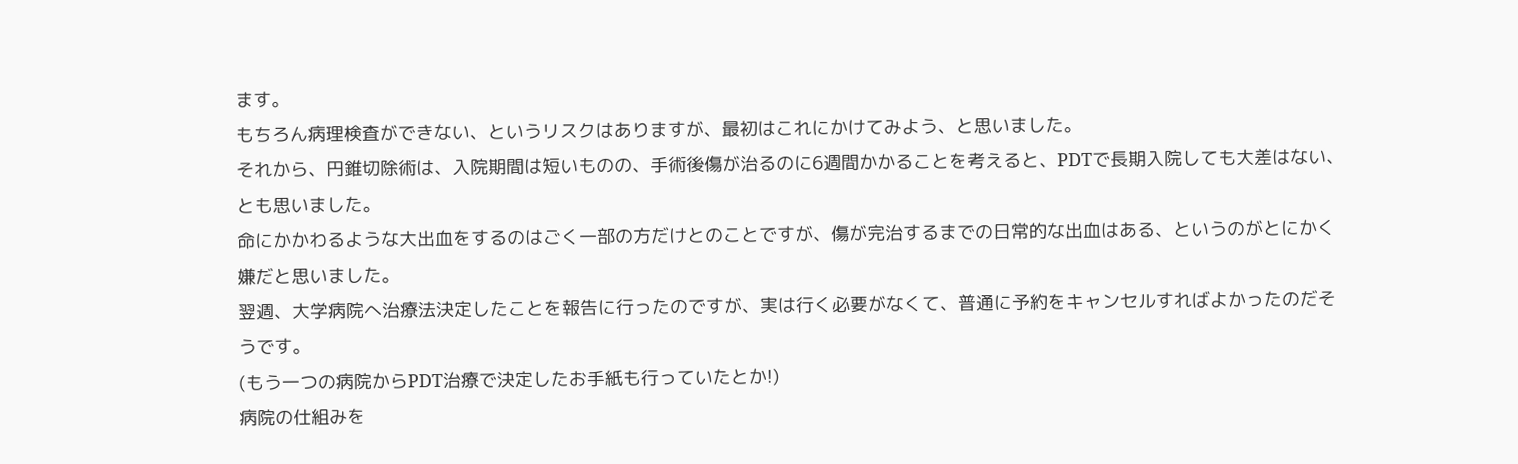ます。
もちろん病理検査ができない、というリスクはありますが、最初はこれにかけてみよう、と思いました。
それから、円錐切除術は、入院期間は短いものの、手術後傷が治るのに6週間かかることを考えると、PDTで長期入院しても大差はない、とも思いました。
命にかかわるような大出血をするのはごく一部の方だけとのことですが、傷が完治するまでの日常的な出血はある、というのがとにかく嫌だと思いました。
翌週、大学病院へ治療法決定したことを報告に行ったのですが、実は行く必要がなくて、普通に予約をキャンセルすればよかったのだそうです。
(もう一つの病院からPDT治療で決定したお手紙も行っていたとか!)
病院の仕組みを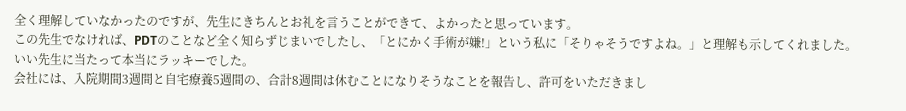全く理解していなかったのですが、先生にきちんとお礼を言うことができて、よかったと思っています。
この先生でなければ、PDTのことなど全く知らずじまいでしたし、「とにかく手術が嫌!」という私に「そりゃそうですよね。」と理解も示してくれました。
いい先生に当たって本当にラッキーでした。
会社には、入院期間3週間と自宅療養5週間の、合計8週間は休むことになりそうなことを報告し、許可をいただきまし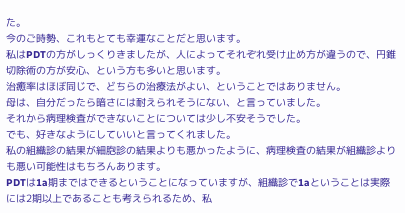た。
今のご時勢、これもとても幸運なことだと思います。
私はPDTの方がしっくりきましたが、人によってそれぞれ受け止め方が違うので、円錐切除術の方が安心、という方も多いと思います。
治癒率はほぼ同じで、どちらの治療法がよい、ということではありません。
母は、自分だったら暗さには耐えられそうにない、と言っていました。
それから病理検査ができないことについては少し不安そうでした。
でも、好きなようにしていいと言ってくれました。
私の組織診の結果が細胞診の結果よりも悪かったように、病理検査の結果が組織診よりも悪い可能性はもちろんあります。
PDTは1a期まではできるということになっていますが、組織診で1aということは実際には2期以上であることも考えられるため、私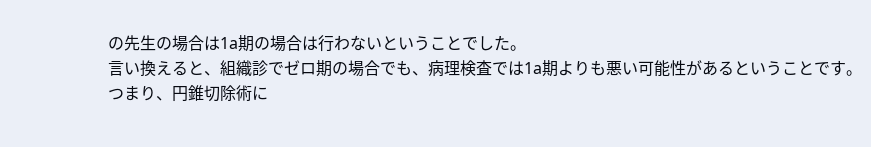の先生の場合は1a期の場合は行わないということでした。
言い換えると、組織診でゼロ期の場合でも、病理検査では1a期よりも悪い可能性があるということです。
つまり、円錐切除術に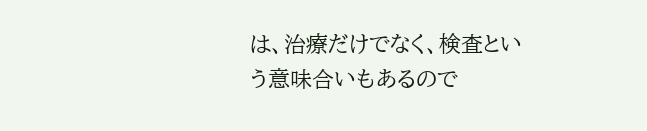は、治療だけでなく、検査という意味合いもあるので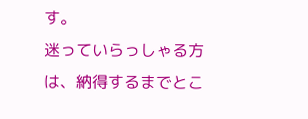す。
迷っていらっしゃる方は、納得するまでとこ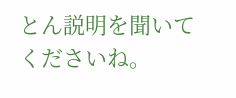とん説明を聞いてくださいね。